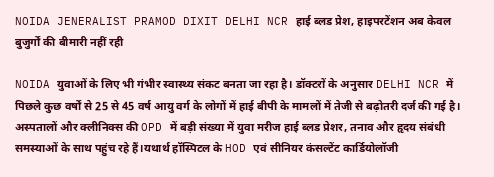NOIDA JENERALIST PRAMOD DIXIT DELHI NCR हाई ब्लड प्रेश, हाइपरटेंशन अब केवल बुजुर्गों की बीमारी नहीं रही

NOIDA युवाओं के लिए भी गंभीर स्वास्थ्य संकट बनता जा रहा है। डॉक्टरों के अनुसार DELHI NCR में पिछले कुछ वर्षों से 25 से 45 वर्ष आयु वर्ग के लोगों में हाई बीपी के मामलों में तेजी से बढ़ोतरी दर्ज की गई है। अस्पतालों और क्लीनिक्स की OPD में बड़ी संख्या में युवा मरीज हाई ब्लड प्रेशर, तनाव और हृदय संबंधी समस्याओं के साथ पहुंच रहे हैं।यथार्थ हॉस्पिटल के HOD एवं सीनियर कंसल्टेंट कार्डियोलॉजी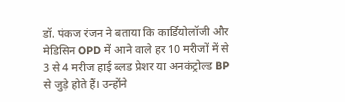डॉ. पंकज रंजन ने बताया कि कार्डियोलॉजी और मेडिसिन OPD में आने वाले हर 10 मरीजों में से 3 से 4 मरीज हाई ब्लड प्रेशर या अनकंट्रोल्ड BP से जुड़े होते हैं। उन्होंने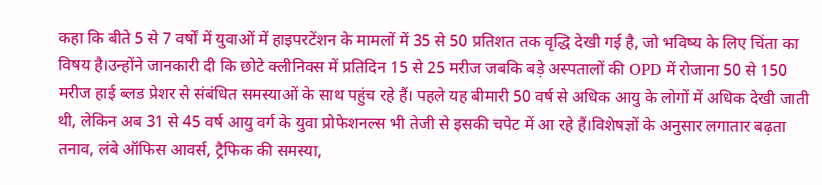कहा कि बीते 5 से 7 वर्षों में युवाओं में हाइपरटेंशन के मामलों में 35 से 50 प्रतिशत तक वृद्धि देखी गई है, जो भविष्य के लिए चिंता का विषय है।उन्होंने जानकारी दी कि छोटे क्लीनिक्स में प्रतिदिन 15 से 25 मरीज जबकि बड़े अस्पतालों की OPD में रोजाना 50 से 150 मरीज हाई ब्लड प्रेशर से संबंधित समस्याओं के साथ पहुंच रहे हैं। पहले यह बीमारी 50 वर्ष से अधिक आयु के लोगों में अधिक देखी जाती थी, लेकिन अब 31 से 45 वर्ष आयु वर्ग के युवा प्रोफेशनल्स भी तेजी से इसकी चपेट में आ रहे हैं।विशेषज्ञों के अनुसार लगातार बढ़ता तनाव, लंबे ऑफिस आवर्स, ट्रैफिक की समस्या,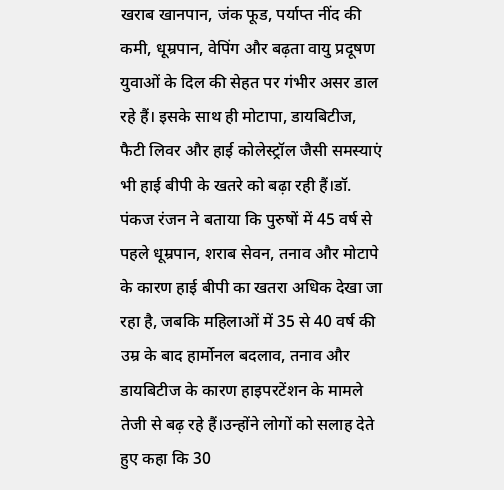खराब खानपान, जंक फूड, पर्याप्त नींद की कमी, धूम्रपान, वेपिंग और बढ़ता वायु प्रदूषण युवाओं के दिल की सेहत पर गंभीर असर डाल रहे हैं। इसके साथ ही मोटापा, डायबिटीज, फैटी लिवर और हाई कोलेस्ट्रॉल जैसी समस्याएं भी हाई बीपी के खतरे को बढ़ा रही हैं।डॉ. पंकज रंजन ने बताया कि पुरुषों में 45 वर्ष से पहले धूम्रपान, शराब सेवन, तनाव और मोटापे के कारण हाई बीपी का खतरा अधिक देखा जा रहा है, जबकि महिलाओं में 35 से 40 वर्ष की उम्र के बाद हार्मोनल बदलाव, तनाव और डायबिटीज के कारण हाइपरटेंशन के मामले तेजी से बढ़ रहे हैं।उन्होंने लोगों को सलाह देते हुए कहा कि 30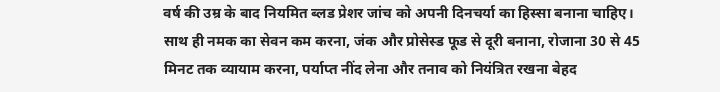वर्ष की उम्र के बाद नियमित ब्लड प्रेशर जांच को अपनी दिनचर्या का हिस्सा बनाना चाहिए। साथ ही नमक का सेवन कम करना, जंक और प्रोसेस्ड फूड से दूरी बनाना, रोजाना 30 से 45 मिनट तक व्यायाम करना, पर्याप्त नींद लेना और तनाव को नियंत्रित रखना बेहद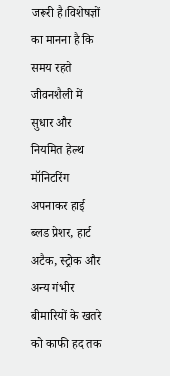जरूरी है।विशेषज्ञों का मानना है कि समय रहते जीवनशैली में सुधार और नियमित हेल्थ मॉनिटरिंग अपनाकर हाई ब्लड प्रेशर, हार्ट अटैक, स्ट्रोक और अन्य गंभीर बीमारियों के खतरे को काफी हद तक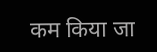कम किया जा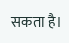सकता है।